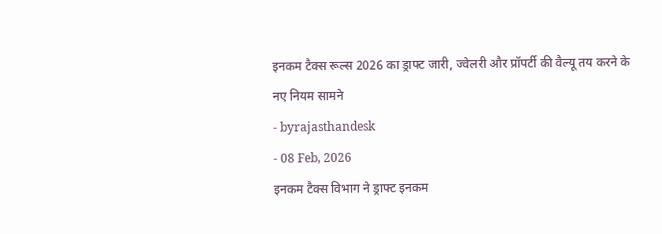इनकम टैक्स रूल्स 2026 का ड्राफ्ट जारी, ज्वेलरी और प्रॉपर्टी की वैल्यू तय करने के नए नियम सामने
- byrajasthandesk
- 08 Feb, 2026
इनकम टैक्स विभाग ने ड्राफ्ट इनकम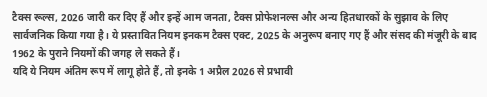टैक्स रूल्स, 2026 जारी कर दिए हैं और इन्हें आम जनता, टैक्स प्रोफेशनल्स और अन्य हितधारकों के सुझाव के लिए सार्वजनिक किया गया है। ये प्रस्तावित नियम इनकम टैक्स एक्ट, 2025 के अनुरूप बनाए गए हैं और संसद की मंजूरी के बाद 1962 के पुराने नियमों की जगह ले सकते हैं।
यदि ये नियम अंतिम रूप में लागू होते हैं, तो इनके 1 अप्रैल 2026 से प्रभावी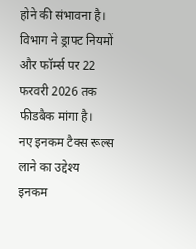होने की संभावना है। विभाग ने ड्राफ्ट नियमों और फॉर्म्स पर 22 फरवरी 2026 तक फीडबैक मांगा है।
नए इनकम टैक्स रूल्स लाने का उद्देश्य
इनकम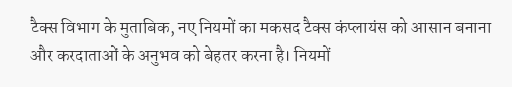टैक्स विभाग के मुताबिक, नए नियमों का मकसद टैक्स कंप्लायंस को आसान बनाना और करदाताओं के अनुभव को बेहतर करना है। नियमों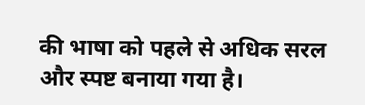की भाषा को पहले से अधिक सरल और स्पष्ट बनाया गया है।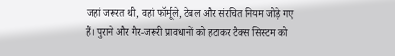जहां जरूरत थी, वहां फॉर्मूले, टेबल और संरचित नियम जोड़े गए हैं। पुराने और गैर-जरूरी प्रावधानों को हटाकर टैक्स सिस्टम को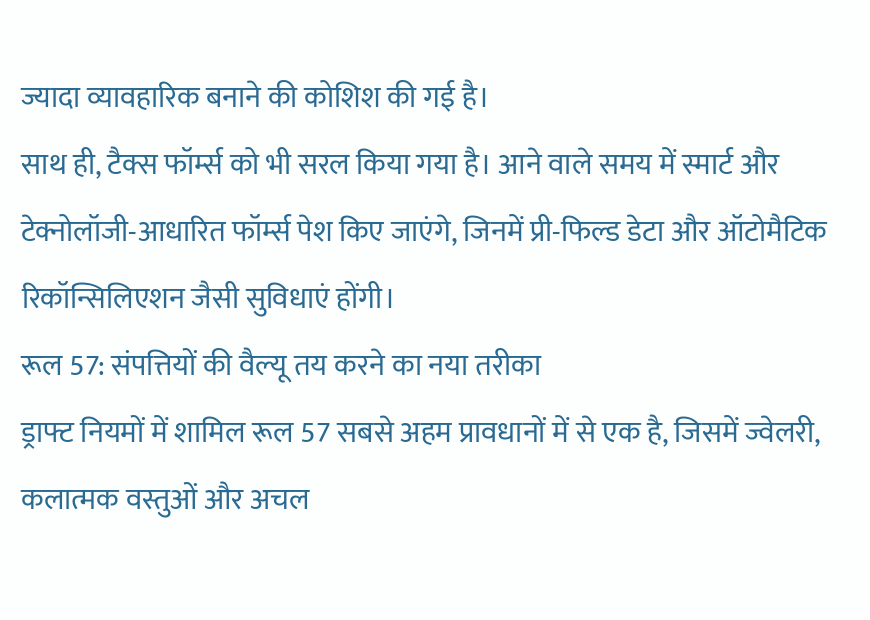ज्यादा व्यावहारिक बनाने की कोशिश की गई है।
साथ ही, टैक्स फॉर्म्स को भी सरल किया गया है। आने वाले समय में स्मार्ट और टेक्नोलॉजी-आधारित फॉर्म्स पेश किए जाएंगे, जिनमें प्री-फिल्ड डेटा और ऑटोमैटिक रिकॉन्सिलिएशन जैसी सुविधाएं होंगी।
रूल 57: संपत्तियों की वैल्यू तय करने का नया तरीका
ड्राफ्ट नियमों में शामिल रूल 57 सबसे अहम प्रावधानों में से एक है, जिसमें ज्वेलरी, कलात्मक वस्तुओं और अचल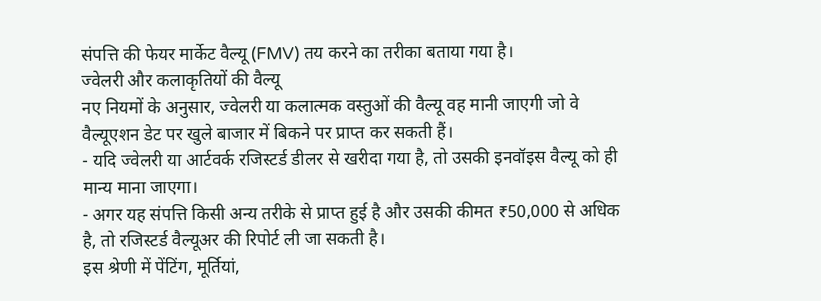संपत्ति की फेयर मार्केट वैल्यू (FMV) तय करने का तरीका बताया गया है।
ज्वेलरी और कलाकृतियों की वैल्यू
नए नियमों के अनुसार, ज्वेलरी या कलात्मक वस्तुओं की वैल्यू वह मानी जाएगी जो वे वैल्यूएशन डेट पर खुले बाजार में बिकने पर प्राप्त कर सकती हैं।
- यदि ज्वेलरी या आर्टवर्क रजिस्टर्ड डीलर से खरीदा गया है, तो उसकी इनवॉइस वैल्यू को ही मान्य माना जाएगा।
- अगर यह संपत्ति किसी अन्य तरीके से प्राप्त हुई है और उसकी कीमत ₹50,000 से अधिक है, तो रजिस्टर्ड वैल्यूअर की रिपोर्ट ली जा सकती है।
इस श्रेणी में पेंटिंग, मूर्तियां,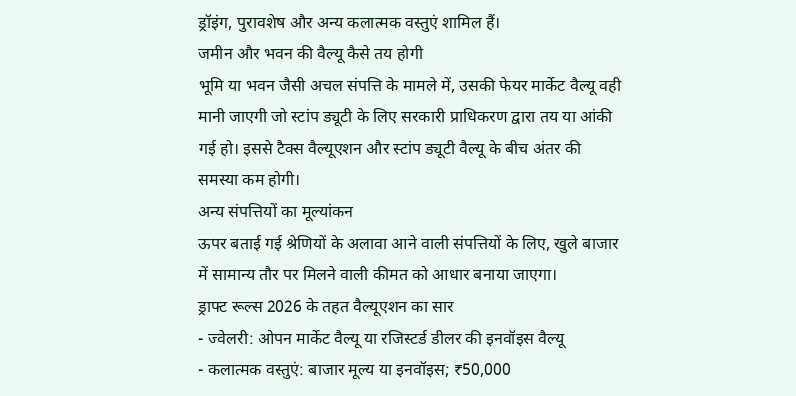ड्रॉइंग, पुरावशेष और अन्य कलात्मक वस्तुएं शामिल हैं।
जमीन और भवन की वैल्यू कैसे तय होगी
भूमि या भवन जैसी अचल संपत्ति के मामले में, उसकी फेयर मार्केट वैल्यू वही मानी जाएगी जो स्टांप ड्यूटी के लिए सरकारी प्राधिकरण द्वारा तय या आंकी गई हो। इससे टैक्स वैल्यूएशन और स्टांप ड्यूटी वैल्यू के बीच अंतर की समस्या कम होगी।
अन्य संपत्तियों का मूल्यांकन
ऊपर बताई गई श्रेणियों के अलावा आने वाली संपत्तियों के लिए, खुले बाजार में सामान्य तौर पर मिलने वाली कीमत को आधार बनाया जाएगा।
ड्राफ्ट रूल्स 2026 के तहत वैल्यूएशन का सार
- ज्वेलरी: ओपन मार्केट वैल्यू या रजिस्टर्ड डीलर की इनवॉइस वैल्यू
- कलात्मक वस्तुएं: बाजार मूल्य या इनवॉइस; ₹50,000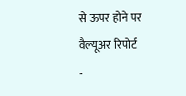से ऊपर होने पर वैल्यूअर रिपोर्ट
-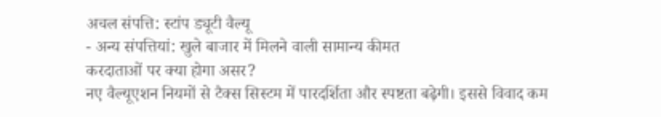अचल संपत्ति: स्टांप ड्यूटी वैल्यू
- अन्य संपत्तियां: खुले बाजार में मिलने वाली सामान्य कीमत
करदाताओं पर क्या होगा असर?
नए वैल्यूएशन नियमों से टैक्स सिस्टम में पारदर्शिता और स्पष्टता बढ़ेगी। इससे विवाद कम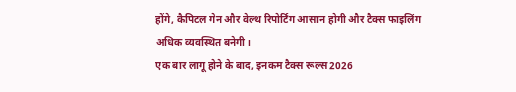होंगे, कैपिटल गेन और वेल्थ रिपोर्टिंग आसान होगी और टैक्स फाइलिंग अधिक व्यवस्थित बनेगी।
एक बार लागू होने के बाद, इनकम टैक्स रूल्स 2026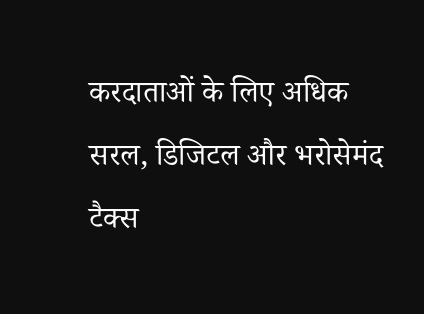करदाताओं के लिए अधिक सरल, डिजिटल और भरोसेमंद टैक्स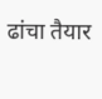ढांचा तैयार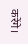करेंगे।